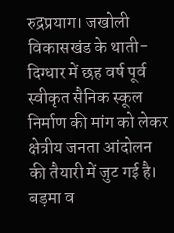रुद्रप्रयाग। जखोली विकासखंड के थाती-दिग्धार में छह वर्ष पूर्व स्वीकृत सैनिक स्कूल निर्माण की मांग को लेकर क्षेत्रीय जनता आंदोलन की तैयारी में जुट गई है। बड़मा व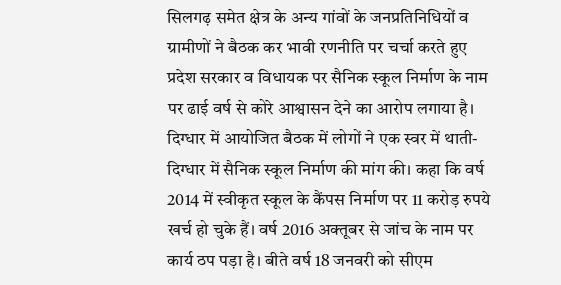सिलगढ़ समेत क्षेत्र के अन्य गांवों के जनप्रतिनिधियों व ग्रामीणों ने बैठक कर भावी रणनीति पर चर्चा करते हुए प्रदेश सरकार व विधायक पर सैनिक स्कूल निर्माण के नाम पर ढाई वर्ष से कोरे आश्वासन देने का आरोप लगाया है।
दिग्धार में आयोजित बैठक में लोगों ने एक स्वर में थाती-दिग्धार में सैनिक स्कूल निर्माण की मांग की। कहा कि वर्ष 2014 में स्वीकृत स्कूल के कैंपस निर्माण पर 11 करोड़ रुपये खर्च हो चुके हैं। वर्ष 2016 अक्तूबर से जांच के नाम पर कार्य ठप पड़ा है। बीते वर्ष 18 जनवरी को सीएम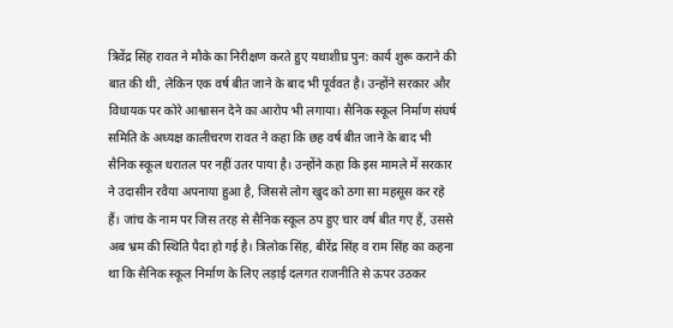त्रिवेंद्र सिंह रावत ने मौके का निरीक्षण करते हुए यथाशीघ्र पुन: कार्य शुरू कराने की बात की थी, लेकिन एक वर्ष बीत जाने के बाद भी पूर्ववत है। उन्होंने सरकार और विधायक पर कोरे आश्वासन देने का आरोप भी लगाया। सैनिक स्कूल निर्माण संघर्ष समिति के अध्यक्ष कालीचरण रावत ने कहा कि छह वर्ष बीत जाने के बाद भी सैनिक स्कूल धरातल पर नहीं उतर पाया है। उन्होंने कहा कि इस मामले में सरकार ने उदासीन रवैया अपनाया हुआ है, जिससे लोग खुद को ठगा सा महसूस कर रहे हैं। जांच के नाम पर जिस तरह से सैनिक स्कूल ठप हुए चार वर्ष बीत गए हैं, उससे अब भ्रम की स्थिति पैदा हो गई है। त्रिलोक सिंह, बीरेंद्र सिंह व राम सिंह का कहना था कि सैनिक स्कूल निर्माण के लिए लड़ाई दलगत राजनीति से ऊपर उठकर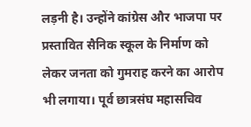लड़नी है। उन्होंने कांग्रेस और भाजपा पर प्रस्तावित सैनिक स्कूल के निर्माण को लेकर जनता को गुमराह करने का आरोप भी लगाया। पूर्व छात्रसंघ महासचिव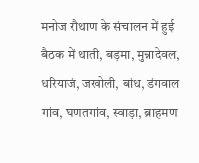मनोज रौथाण के संचालन में हुई बैठक में थाती, बड़मा, मुन्नादेवल, धरियाजं, जखोली, बांध, डंगवाल गांव, घणतगांव, स्वाड़ा, ब्राहमण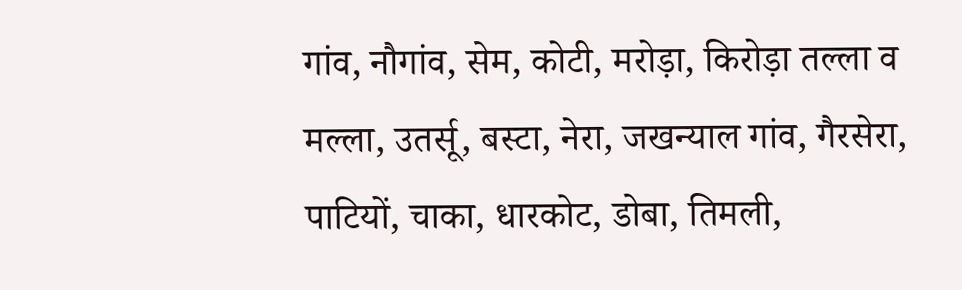गांव, नौगांव, सेम, कोटी, मरोड़ा, किरोड़ा तल्ला व मल्ला, उतर्सू, बस्टा, नेरा, जखन्याल गांव, गैरसेरा, पाटियों, चाका, धारकोट, डोबा, तिमली,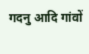गदनु आदि गांवों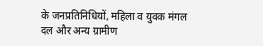के जनप्रतिनिधियों, महिला व युवक मंगल दल और अन्य ग्रामीण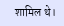शामिल थे।